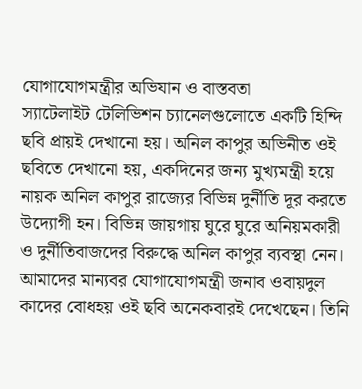যোগাযোগমন্ত্রীর অভিযান ও বাস্তবতা
স্যাটেলাইট টেলিভিশন চ্যানেলগুলোতে একটি হিন্দি ছবি প্রায়ই দেখানো হয়। অনিল কাপুর অভিনীত ওই ছবিতে দেখানো হয়, একদিনের জন্য মুখ্যমন্ত্রী হয়ে নায়ক অনিল কাপুর রাজ্যের বিভিন্ন দুর্নীতি দূর করতে উদ্যোগী হন। বিভিন্ন জায়গায় ঘুরে ঘুরে অনিয়মকারী ও দুর্নীতিবাজদের বিরুদ্ধে অনিল কাপুর ব্যবস্থা নেন। আমাদের মান্যবর যোগাযোগমন্ত্রী জনাব ওবায়দুল কাদের বোধহয় ওই ছবি অনেকবারই দেখেছেন। তিনি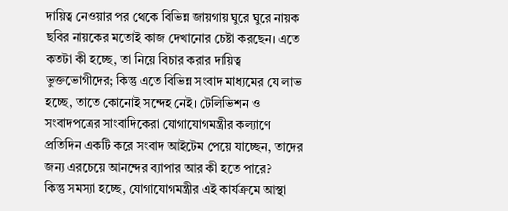দায়িত্ব নেওয়ার পর থেকে বিভিন্ন জায়গায় ঘুরে ঘুরে নায়ক ছবির নায়কের মতোই কাজ দেখানোর চেষ্টা করছেন। এতে কতটা কী হচ্ছে, তা নিয়ে বিচার করার দায়িত্ব ভুক্তভোগীদের; কিন্তু এতে বিভিন্ন সংবাদ মাধ্যমের যে লাভ হচ্ছে, তাতে কোনোই সন্দেহ নেই। টেলিভিশন ও সংবাদপত্রের সাংবাদিকেরা যোগাযোগমন্ত্রীর কল্যাণে প্রতিদিন একটি করে সংবাদ আইটেম পেয়ে যাচ্ছেন, তাদের জন্য এরচেয়ে আনন্দের ব্যাপার আর কী হতে পারে?
কিন্তু সমস্যা হচ্ছে, যোগাযোগমন্ত্রীর এই কার্যক্রমে আস্থা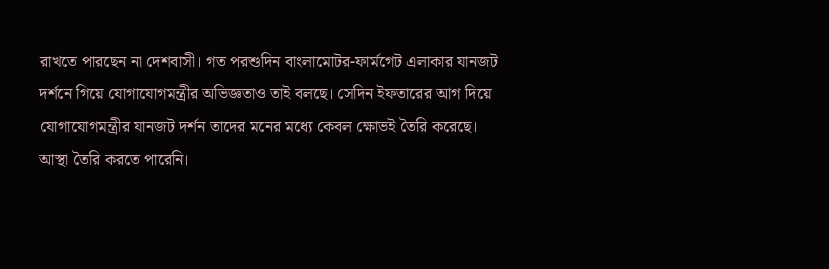রাখতে পারছেন না দেশবাসী। গত পরশুদিন বাংলামোটর-ফার্মগেট এলাকার যানজট দর্শনে গিয়ে যোগাযোগমন্ত্রীর অভিজ্ঞতাও তাই বলছে। সেদিন ইফতারের আগ দিয়ে যোগাযোগমন্ত্রীর যানজট দর্শন তাদের মনের মধ্যে কেবল ক্ষোভই তৈরি করেছে। আস্থা তৈরি করতে পারেনি।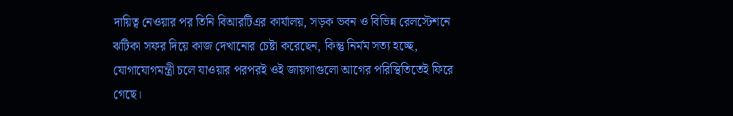দায়িত্ব নেওয়ার পর তিনি বিআরটিএর কার্যালয়, সড়ক ভবন ও বিভিন্ন রেলস্টেশনে ঝটিকা সফর দিয়ে কাজ দেখানোর চেষ্টা করেছেন, কিন্তু নির্মম সত্য হচ্ছে, যোগাযোগমন্ত্রী চলে যাওয়ার পরপরই ওই জায়গাগুলো আগের পরিস্থিতিতেই ফিরে গেছে।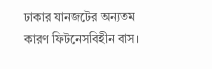ঢাকার যানজটের অন্যতম কারণ ফিটনেসবিহীন বাস।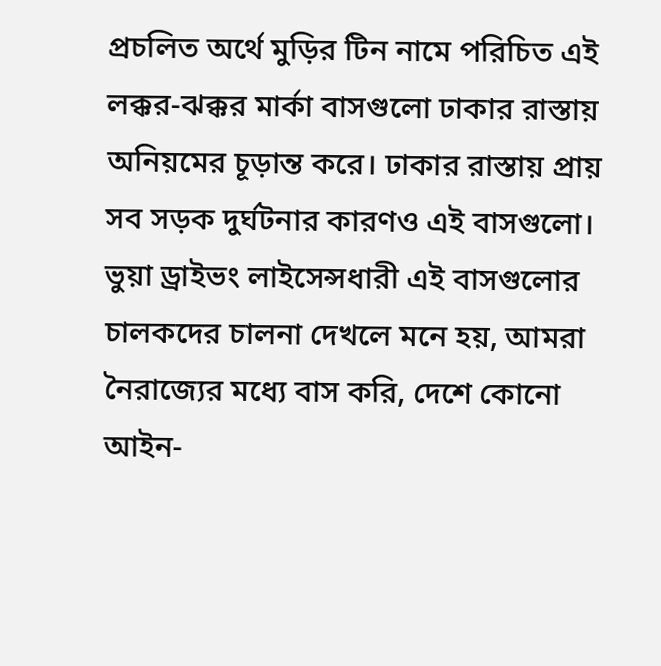প্রচলিত অর্থে মুড়ির টিন নামে পরিচিত এই লক্কর-ঝক্কর মার্কা বাসগুলো ঢাকার রাস্তায় অনিয়মের চূড়ান্ত করে। ঢাকার রাস্তায় প্রায় সব সড়ক দুর্ঘটনার কারণও এই বাসগুলো। ভুয়া ড্রাইভং লাইসেন্সধারী এই বাসগুলোর চালকদের চালনা দেখলে মনে হয়, আমরা নৈরাজ্যের মধ্যে বাস করি, দেশে কোনো আইন-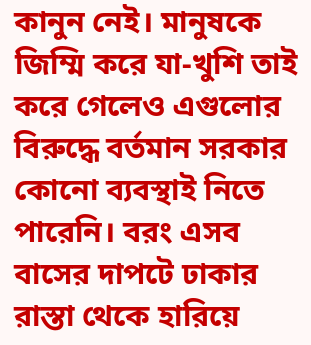কানুন নেই। মানুষকে জিম্মি করে যা-খুশি তাই করে গেলেও এগুলোর বিরুদ্ধে বর্তমান সরকার কোনো ব্যবস্থাই নিতে পারেনি। বরং এসব বাসের দাপটে ঢাকার রাস্তা থেকে হারিয়ে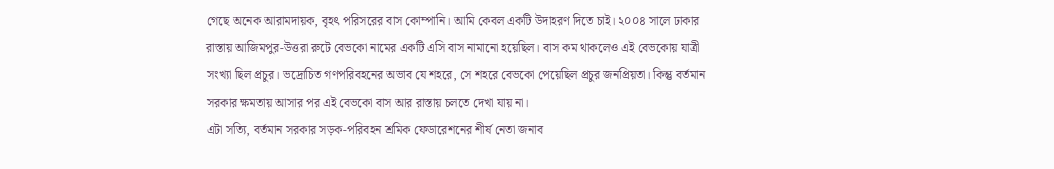গেছে অনেক আরামদায়ক, বৃহৎ পরিসরের বাস কোম্পানি। আমি কেবল একটি উদাহরণ দিতে চাই। ২০০৪ সালে ঢাকার রাস্তায় আজিমপুর-উত্তরা রুটে বেভকো নামের একটি এসি বাস নামানো হয়েছিল। বাস কম থাকলেও এই বেভকোয় যাত্রী সংখ্যা ছিল প্রচুর। ভদ্রোচিত গণপরিবহনের অভাব যে শহরে, সে শহরে বেভকো পেয়েছিল প্রচুর জনপ্রিয়তা। কিন্তু বর্তমান সরকার ক্ষমতায় আসার পর এই বেভকো বাস আর রাস্তায় চলতে দেখা যায় না।
এটা সত্যি, বর্তমান সরকার সড়ক-পরিবহন শ্রমিক ফেডারেশনের শীর্ষ নেতা জনাব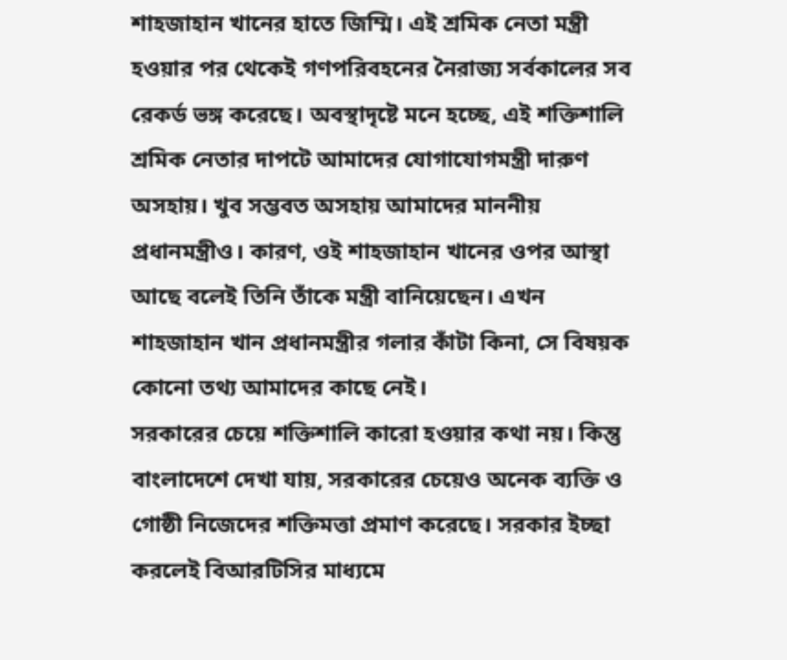শাহজাহান খানের হাতে জিম্মি। এই শ্রমিক নেতা মন্ত্রী হওয়ার পর থেকেই গণপরিবহনের নৈরাজ্য সর্বকালের সব রেকর্ড ভঙ্গ করেছে। অবস্থাদৃষ্টে মনে হচ্ছে, এই শক্তিশালি শ্রমিক নেতার দাপটে আমাদের যোগাযোগমন্ত্রী দারুণ অসহায়। খুব সম্ভবত অসহায় আমাদের মাননীয় প্রধানমন্ত্রীও। কারণ, ওই শাহজাহান খানের ওপর আস্থা আছে বলেই তিনি তাঁকে মন্ত্রী বানিয়েছেন। এখন শাহজাহান খান প্রধানমন্ত্রীর গলার কাঁটা কিনা, সে বিষয়ক কোনো তথ্য আমাদের কাছে নেই।
সরকারের চেয়ে শক্তিশালি কারো হওয়ার কথা নয়। কিন্তু বাংলাদেশে দেখা যায়, সরকারের চেয়েও অনেক ব্যক্তি ও গোষ্ঠী নিজেদের শক্তিমত্তা প্রমাণ করেছে। সরকার ইচ্ছা করলেই বিআরটিসির মাধ্যমে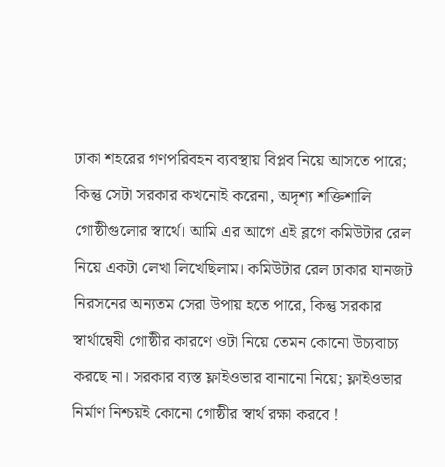ঢাকা শহরের গণপরিবহন ব্যবস্থায় বিপ্লব নিয়ে আসতে পারে; কিন্তু সেটা সরকার কখনোই করেনা, অদৃশ্য শক্তিশালি গোষ্ঠীগুলোর স্বার্থে। আমি এর আগে এই ব্লগে কমিউটার রেল নিয়ে একটা লেখা লিখেছিলাম। কমিউটার রেল ঢাকার যানজট নিরসনের অন্যতম সেরা উপায় হতে পারে, কিন্তু সরকার স্বার্থান্বেষী গোষ্ঠীর কারণে ওটা নিয়ে তেমন কোনো উচ্যবাচ্য করছে না। সরকার ব্যস্ত ফ্লাইওভার বানানো নিয়ে; ফ্লাইওভার নির্মাণ নিশ্চয়ই কোনো গোষ্ঠীর স্বার্থ রক্ষা করবে !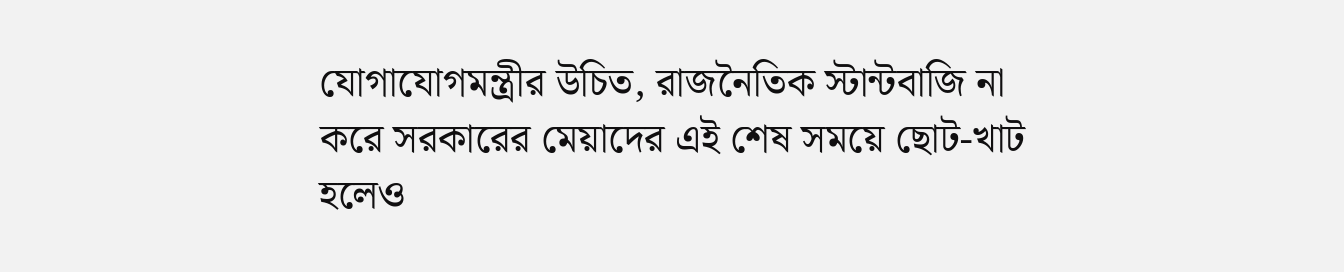যোগাযোগমন্ত্রীর উচিত, রাজনৈতিক স্টান্টবাজি না করে সরকারের মেয়াদের এই শেষ সময়ে ছোট-খাট হলেও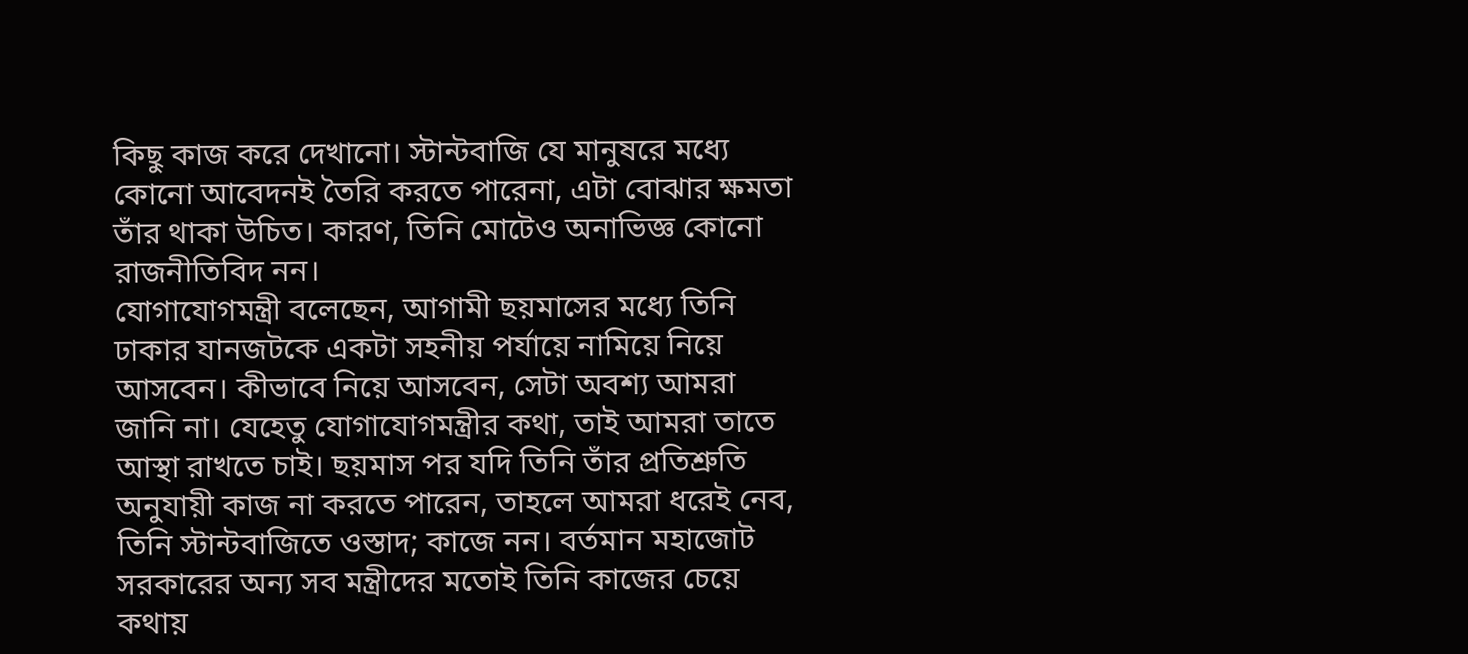কিছু কাজ করে দেখানো। স্টান্টবাজি যে মানুষরে মধ্যে কোনো আবেদনই তৈরি করতে পারেনা, এটা বোঝার ক্ষমতা তাঁর থাকা উচিত। কারণ, তিনি মোটেও অনাভিজ্ঞ কোনো রাজনীতিবিদ নন।
যোগাযোগমন্ত্রী বলেছেন, আগামী ছয়মাসের মধ্যে তিনি ঢাকার যানজটকে একটা সহনীয় পর্যায়ে নামিয়ে নিয়ে আসবেন। কীভাবে নিয়ে আসবেন, সেটা অবশ্য আমরা জানি না। যেহেতু যোগাযোগমন্ত্রীর কথা, তাই আমরা তাতে আস্থা রাখতে চাই। ছয়মাস পর যদি তিনি তাঁর প্রতিশ্রুতি অনুযায়ী কাজ না করতে পারেন, তাহলে আমরা ধরেই নেব, তিনি স্টান্টবাজিতে ওস্তাদ; কাজে নন। বর্তমান মহাজোট সরকারের অন্য সব মন্ত্রীদের মতোই তিনি কাজের চেয়ে কথায়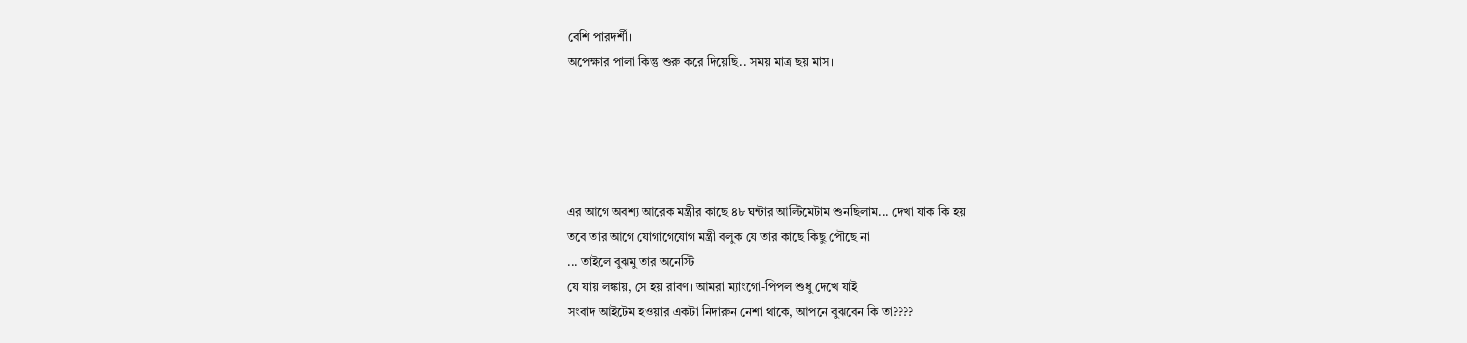বেশি পারদর্শী।
অপেক্ষার পালা কিন্তু শুরু করে দিয়েছি.. সময় মাত্র ছয় মাস।





এর আগে অবশ্য আরেক মন্ত্রীর কাছে ৪৮ ঘন্টার আল্টিমেটাম শুনছিলাম... দেখা যাক কি হয়
তবে তার আগে যোগাগেযোগ মন্ত্রী বলুক যে তার কাছে কিছু পৌছে না
... তাইলে বুঝমু তার অনেস্টি
যে যায় লঙ্কায়, সে হয় রাবণ। আমরা ম্যাংগো-পিপল শুধু দেখে যাই
সংবাদ আইটেম হওয়ার একটা নিদারুন নেশা থাকে, আপনে বুঝবেন কি তা????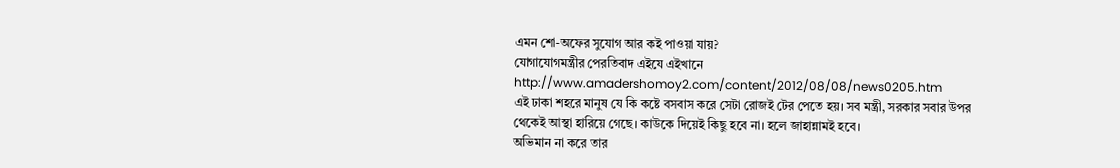এমন শো-অফের সুযোগ আর কই পাওয়া যায়?
যোগাযোগমন্ত্রীর পেরতিবাদ এইযে এইখানে http://www.amadershomoy2.com/content/2012/08/08/news0205.htm
এই ঢাকা শহরে মানুষ যে কি কষ্টে বসবাস করে সেটা রোজই টের পেতে হয়। সব মন্ত্রী, সরকার সবার উপর থেকেই আস্থা হারিয়ে গেছে। কাউকে দিয়েই কিছু হবে না। হলে জাহান্নামই হবে।
অভিমান না করে তার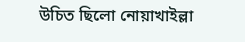উচিত ছিলো নোয়াখাইল্লা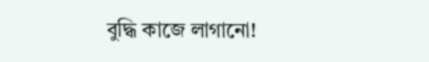বুদ্ধি কাজে লাগানো!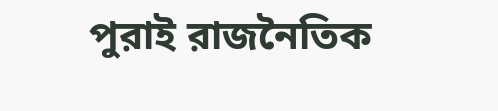পুরাই রাজনৈতিক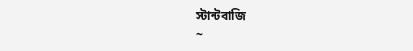স্টান্টবাজি
~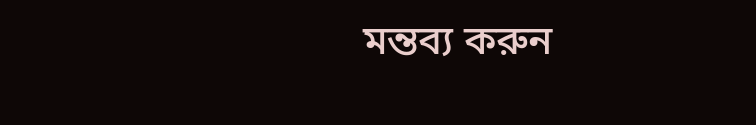মন্তব্য করুন